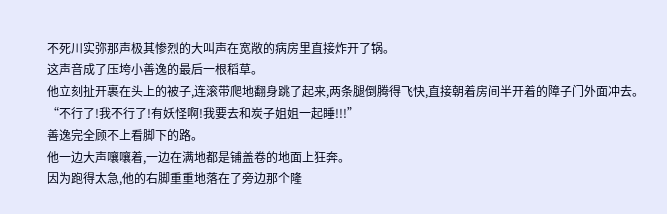不死川实弥那声极其惨烈的大叫声在宽敞的病房里直接炸开了锅。
这声音成了压垮小善逸的最后一根稻草。
他立刻扯开裹在头上的被子,连滚带爬地翻身跳了起来,两条腿倒腾得飞快,直接朝着房间半开着的障子门外面冲去。
“不行了!我不行了!有妖怪啊!我要去和炭子姐姐一起睡!!!”
善逸完全顾不上看脚下的路。
他一边大声嚷嚷着,一边在满地都是铺盖卷的地面上狂奔。
因为跑得太急,他的右脚重重地落在了旁边那个隆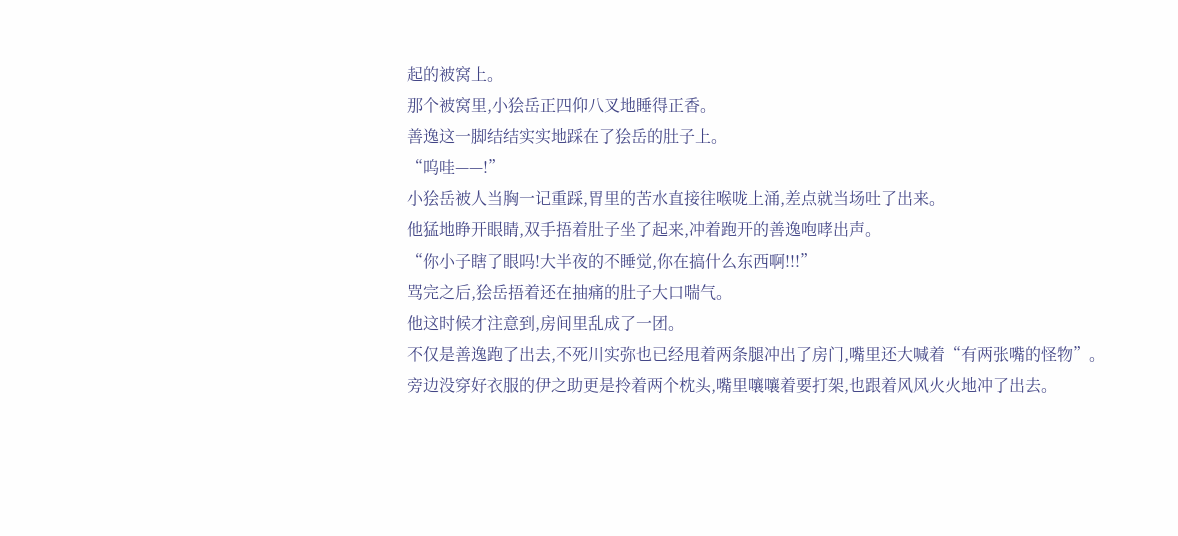起的被窝上。
那个被窝里,小狯岳正四仰八叉地睡得正香。
善逸这一脚结结实实地踩在了狯岳的肚子上。
“呜哇——!”
小狯岳被人当胸一记重踩,胃里的苦水直接往喉咙上涌,差点就当场吐了出来。
他猛地睁开眼睛,双手捂着肚子坐了起来,冲着跑开的善逸咆哮出声。
“你小子瞎了眼吗!大半夜的不睡觉,你在搞什么东西啊!!!”
骂完之后,狯岳捂着还在抽痛的肚子大口喘气。
他这时候才注意到,房间里乱成了一团。
不仅是善逸跑了出去,不死川实弥也已经甩着两条腿冲出了房门,嘴里还大喊着“有两张嘴的怪物”。
旁边没穿好衣服的伊之助更是拎着两个枕头,嘴里嚷嚷着要打架,也跟着风风火火地冲了出去。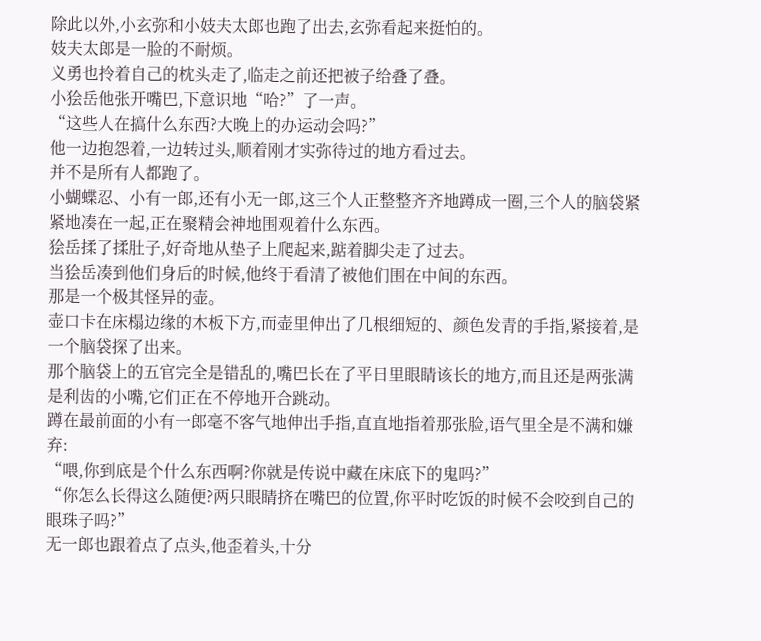除此以外,小玄弥和小妓夫太郎也跑了出去,玄弥看起来挺怕的。
妓夫太郎是一脸的不耐烦。
义勇也拎着自己的枕头走了,临走之前还把被子给叠了叠。
小狯岳他张开嘴巴,下意识地“哈?”了一声。
“这些人在搞什么东西?大晚上的办运动会吗?”
他一边抱怨着,一边转过头,顺着刚才实弥待过的地方看过去。
并不是所有人都跑了。
小蝴蝶忍、小有一郎,还有小无一郎,这三个人正整整齐齐地蹲成一圈,三个人的脑袋紧紧地凑在一起,正在聚精会神地围观着什么东西。
狯岳揉了揉肚子,好奇地从垫子上爬起来,踮着脚尖走了过去。
当狯岳凑到他们身后的时候,他终于看清了被他们围在中间的东西。
那是一个极其怪异的壶。
壶口卡在床榻边缘的木板下方,而壶里伸出了几根细短的、颜色发青的手指,紧接着,是一个脑袋探了出来。
那个脑袋上的五官完全是错乱的,嘴巴长在了平日里眼睛该长的地方,而且还是两张满是利齿的小嘴,它们正在不停地开合跳动。
蹲在最前面的小有一郎毫不客气地伸出手指,直直地指着那张脸,语气里全是不满和嫌弃:
“喂,你到底是个什么东西啊?你就是传说中藏在床底下的鬼吗?”
“你怎么长得这么随便?两只眼睛挤在嘴巴的位置,你平时吃饭的时候不会咬到自己的眼珠子吗?”
无一郎也跟着点了点头,他歪着头,十分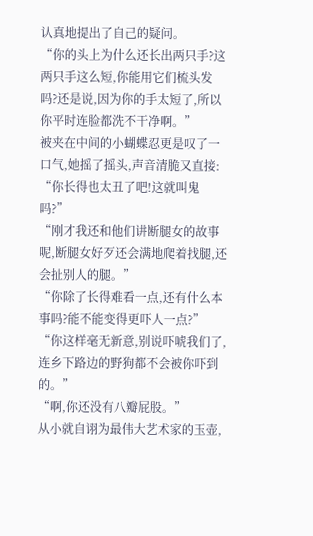认真地提出了自己的疑问。
“你的头上为什么还长出两只手?这两只手这么短,你能用它们梳头发吗?还是说,因为你的手太短了,所以你平时连脸都洗不干净啊。”
被夹在中间的小蝴蝶忍更是叹了一口气,她摇了摇头,声音清脆又直接:
“你长得也太丑了吧!这就叫鬼吗?”
“刚才我还和他们讲断腿女的故事呢,断腿女好歹还会满地爬着找腿,还会扯别人的腿。”
“你除了长得难看一点,还有什么本事吗?能不能变得更吓人一点?”
“你这样毫无新意,别说吓唬我们了,连乡下路边的野狗都不会被你吓到的。”
“啊,你还没有八瓣屁股。”
从小就自诩为最伟大艺术家的玉壶,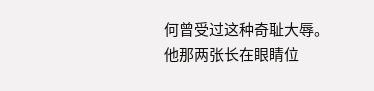何曾受过这种奇耻大辱。
他那两张长在眼睛位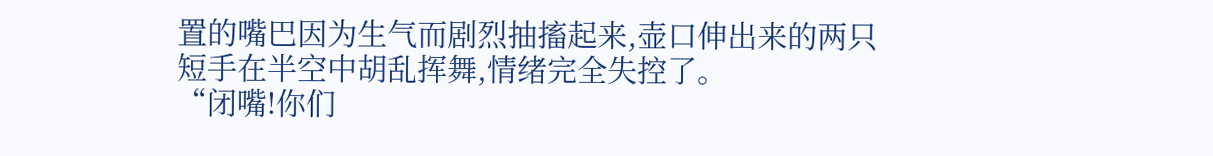置的嘴巴因为生气而剧烈抽搐起来,壶口伸出来的两只短手在半空中胡乱挥舞,情绪完全失控了。
“闭嘴!你们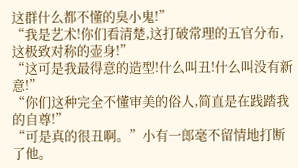这群什么都不懂的臭小鬼!”
“我是艺术!你们看清楚,这打破常理的五官分布,这极致对称的壶身!”
“这可是我最得意的造型!什么叫丑!什么叫没有新意!”
“你们这种完全不懂审美的俗人,简直是在践踏我的自尊!”
“可是真的很丑啊。”小有一郎毫不留情地打断了他。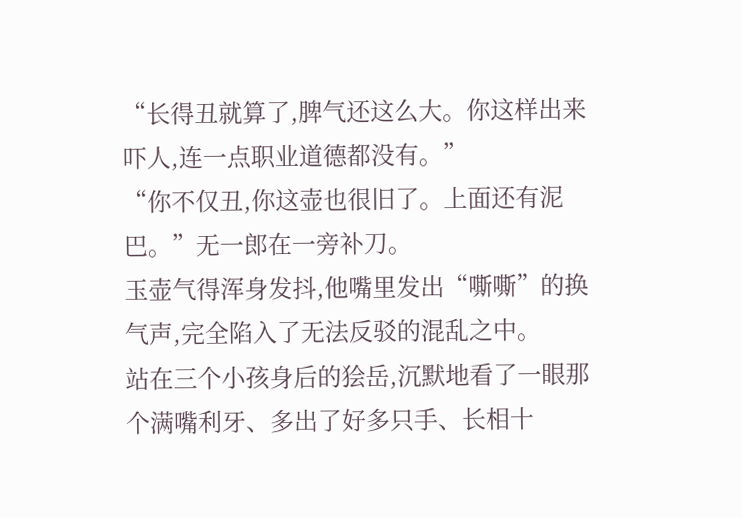“长得丑就算了,脾气还这么大。你这样出来吓人,连一点职业道德都没有。”
“你不仅丑,你这壶也很旧了。上面还有泥巴。”无一郎在一旁补刀。
玉壶气得浑身发抖,他嘴里发出“嘶嘶”的换气声,完全陷入了无法反驳的混乱之中。
站在三个小孩身后的狯岳,沉默地看了一眼那个满嘴利牙、多出了好多只手、长相十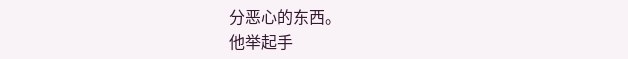分恶心的东西。
他举起手